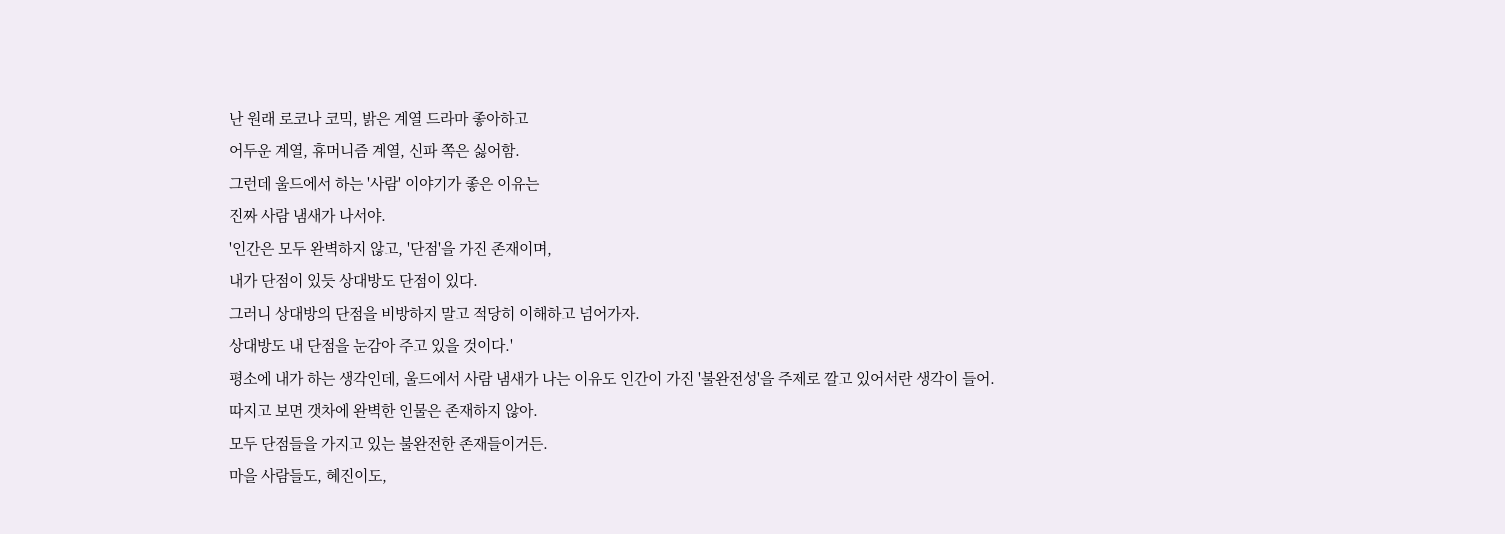난 원래 로코나 코믹, 밝은 계열 드라마 좋아하고
어두운 계열, 휴머니즘 계열, 신파 쪽은 싫어함.
그런데 울드에서 하는 '사람' 이야기가 좋은 이유는
진짜 사람 냄새가 나서야.
'인간은 모두 완벽하지 않고, '단점'을 가진 존재이며,
내가 단점이 있듯 상대방도 단점이 있다.
그러니 상대방의 단점을 비방하지 말고 적당히 이해하고 넘어가자.
상대방도 내 단점을 눈감아 주고 있을 것이다.'
평소에 내가 하는 생각인데, 울드에서 사람 냄새가 나는 이유도 인간이 가진 '불완전성'을 주제로 깔고 있어서란 생각이 들어.
따지고 보면 갯차에 완벽한 인물은 존재하지 않아.
모두 단점들을 가지고 있는 불완전한 존재들이거든.
마을 사람들도, 혜진이도,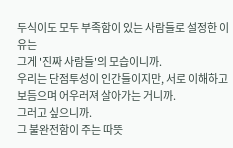두식이도 모두 부족함이 있는 사람들로 설정한 이유는
그게 '진짜 사람들'의 모습이니까.
우리는 단점투성이 인간들이지만, 서로 이해하고 보듬으며 어우러져 살아가는 거니까.
그러고 싶으니까.
그 불완전함이 주는 따뜻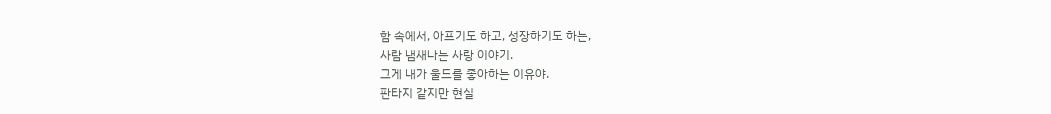함 속에서, 아프기도 하고, 성장하기도 하는,
사람 냄새나는 사랑 이야기.
그게 내가 울드를 좋아하는 이유야.
판타지 같지만 현실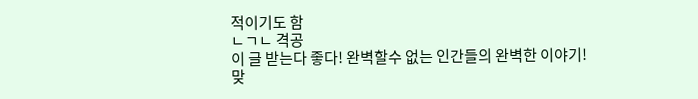적이기도 함
ㄴㄱㄴ 격공
이 글 받는다 좋다! 완벽할수 없는 인간들의 완벽한 이야기!
맞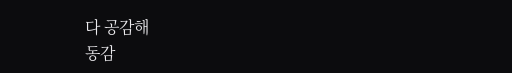다 공감해
동감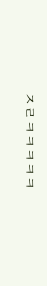ㅈㄹㅋㅋㅋㅋㅋ